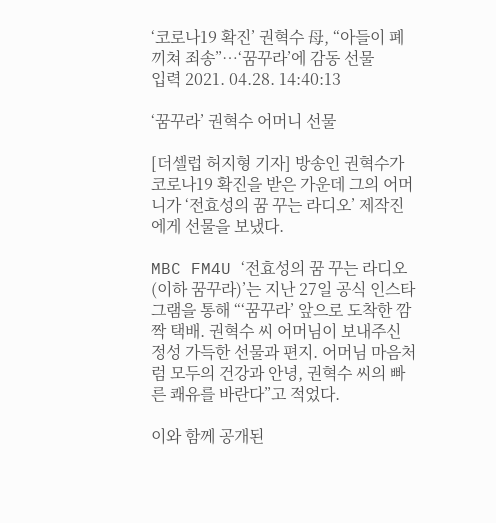‘코로나19 확진’ 권혁수 母, “아들이 폐 끼쳐 죄송”…‘꿈꾸라’에 감동 선물
입력 2021. 04.28. 14:40:13

‘꿈꾸라’ 권혁수 어머니 선물

[더셀럽 허지형 기자] 방송인 권혁수가 코로나19 확진을 받은 가운데 그의 어머니가 ‘전효성의 꿈 꾸는 라디오’ 제작진에게 선물을 보냈다.

MBC FM4U ‘전효성의 꿈 꾸는 라디오(이하 꿈꾸라)’는 지난 27일 공식 인스타그램을 통해 “‘꿈꾸라’ 앞으로 도착한 깜짝 택배. 권혁수 씨 어머님이 보내주신 정성 가득한 선물과 편지. 어머님 마음처럼 모두의 건강과 안녕, 권혁수 씨의 빠른 쾌유를 바란다”고 적었다.

이와 함께 공개된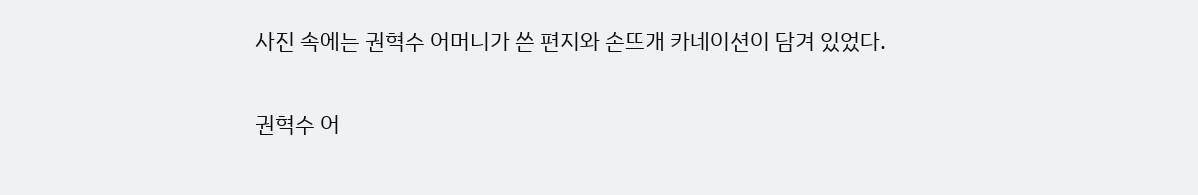사진 속에는 권혁수 어머니가 쓴 편지와 손뜨개 카네이션이 담겨 있었다.

권혁수 어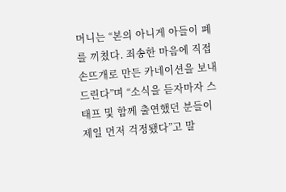머니는 “본의 아니게 아들이 폐를 끼쳤다. 죄송한 마음에 직접 손뜨개로 만든 카네이션을 보내 드린다”며 “소식을 듣자마자 스태프 및 함께 출연했던 분들이 제일 먼저 걱정됐다”고 말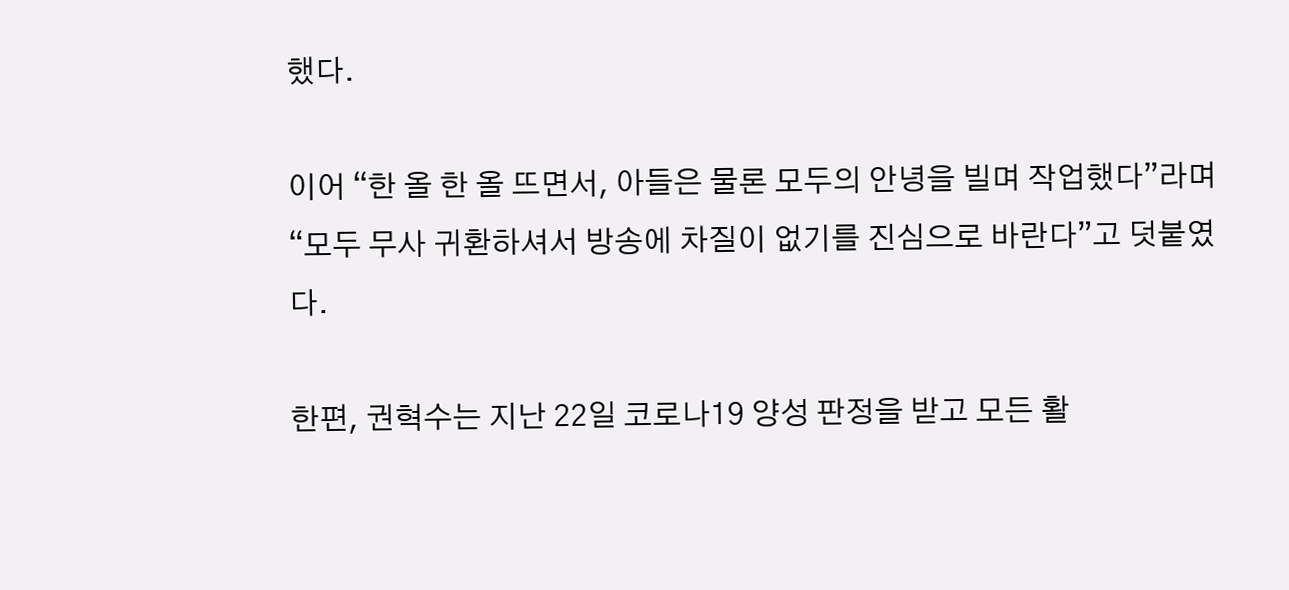했다.

이어 “한 올 한 올 뜨면서, 아들은 물론 모두의 안녕을 빌며 작업했다”라며 “모두 무사 귀환하셔서 방송에 차질이 없기를 진심으로 바란다”고 덧붙였다.

한편, 권혁수는 지난 22일 코로나19 양성 판정을 받고 모든 활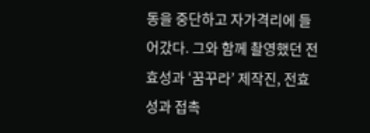동을 중단하고 자가격리에 들어갔다. 그와 함께 촬영했던 전효성과 ‘꿈꾸라’ 제작진, 전효성과 접촉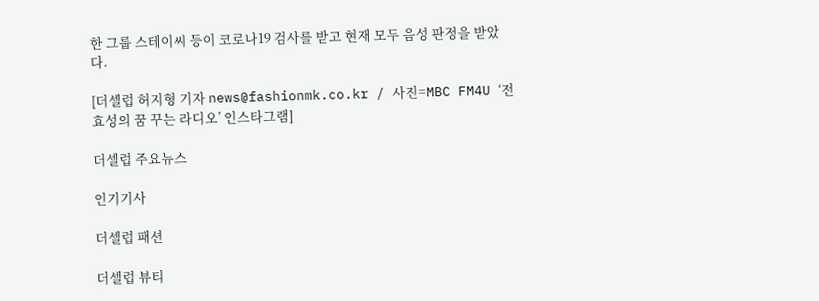한 그룹 스테이씨 등이 코로나19 검사를 받고 현재 모두 음성 판정을 받았다.

[더셀럽 허지형 기자 news@fashionmk.co.kr / 사진=MBC FM4U ‘전효성의 꿈 꾸는 라디오’ 인스타그램]

더셀럽 주요뉴스

인기기사

더셀럽 패션

더셀럽 뷰티